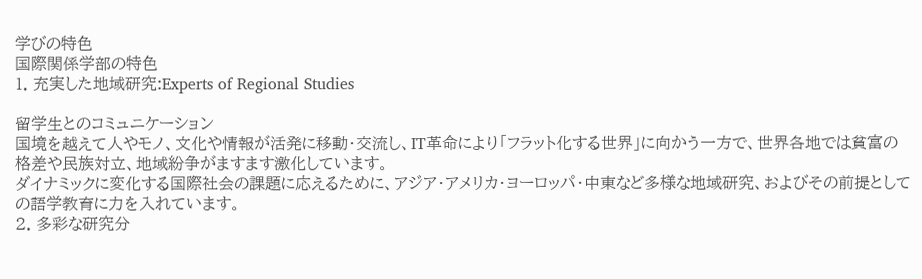学びの特色
国際関係学部の特色
1. 充実した地域研究:Experts of Regional Studies

留学生とのコミュニケーション
国境を越えて人やモノ、文化や情報が活発に移動・交流し、IT革命により「フラット化する世界」に向かう一方で、世界各地では貧富の格差や民族対立、地域紛争がますます激化しています。
ダイナミックに変化する国際社会の課題に応えるために、アジア・アメリカ・ヨーロッパ・中東など多様な地域研究、およびその前提としての語学教育に力を入れています。
2. 多彩な研究分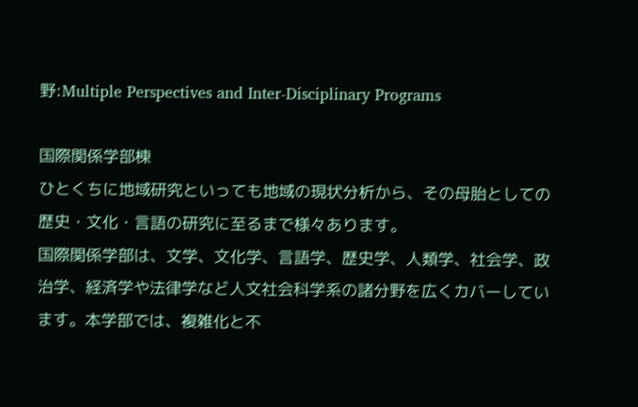野:Multiple Perspectives and Inter-Disciplinary Programs

国際関係学部棟
ひとくちに地域研究といっても地域の現状分析から、その母胎としての歴史・文化・言語の研究に至るまで様々あります。
国際関係学部は、文学、文化学、言語学、歴史学、人類学、社会学、政治学、経済学や法律学など人文社会科学系の諸分野を広くカバーしています。本学部では、複雑化と不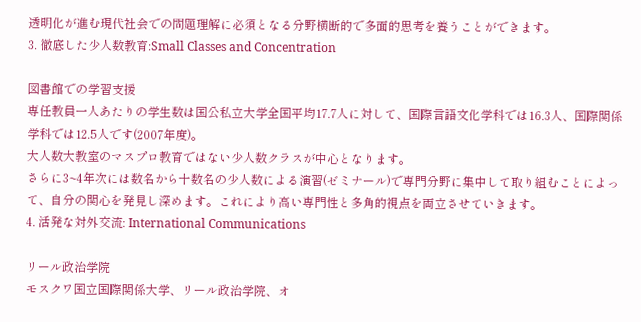透明化が進む現代社会での問題理解に必須となる分野横断的で多面的思考を養うことができます。
3. 徹底した少人数教育:Small Classes and Concentration

図書館での学習支援
専任教員一人あたりの学生数は国公私立大学全国平均17.7人に対して、国際言語文化学科では16.3人、国際関係学科では12.5人です(2007年度)。
大人数大教室のマスプロ教育ではない少人数クラスが中心となります。
さらに3~4年次には数名から十数名の少人数による演習(ゼミナール)で専門分野に集中して取り組むことによって、自分の関心を発見し深めます。これにより高い専門性と多角的視点を両立させていきます。
4. 活発な対外交流: International Communications

リール政治学院
モスクワ国立国際関係大学、リール政治学院、オ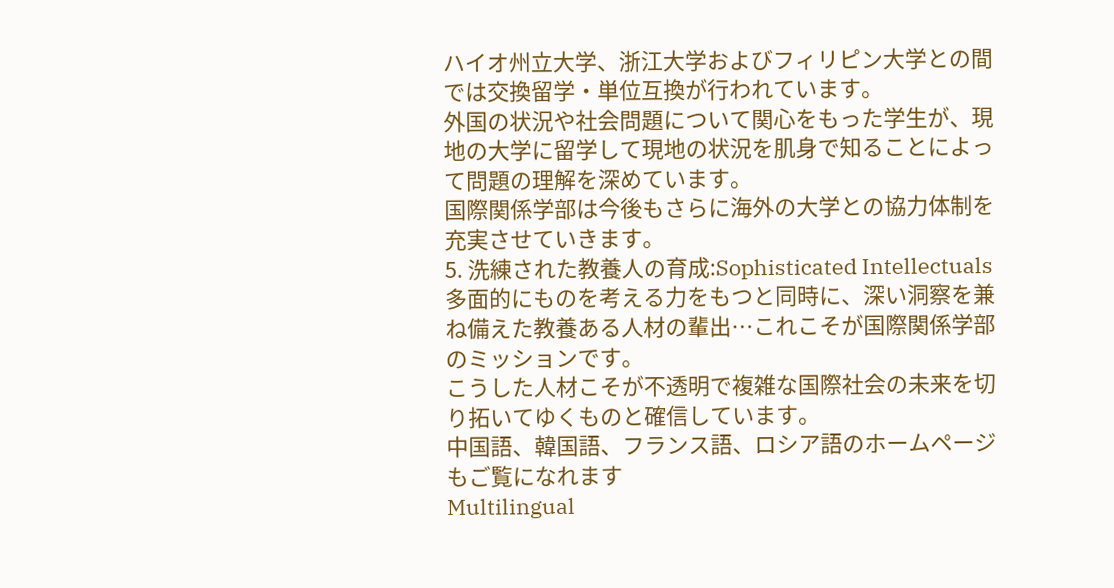ハイオ州立大学、浙江大学およびフィリピン大学との間では交換留学・単位互換が行われています。
外国の状況や社会問題について関心をもった学生が、現地の大学に留学して現地の状況を肌身で知ることによって問題の理解を深めています。
国際関係学部は今後もさらに海外の大学との協力体制を充実させていきます。
5. 洗練された教養人の育成:Sophisticated Intellectuals
多面的にものを考える力をもつと同時に、深い洞察を兼ね備えた教養ある人材の輩出…これこそが国際関係学部のミッションです。
こうした人材こそが不透明で複雑な国際社会の未来を切り拓いてゆくものと確信しています。
中国語、韓国語、フランス語、ロシア語のホームページもご覧になれます
Multilingual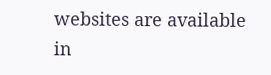websites are available in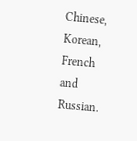Chinese, Korean, French and Russian.